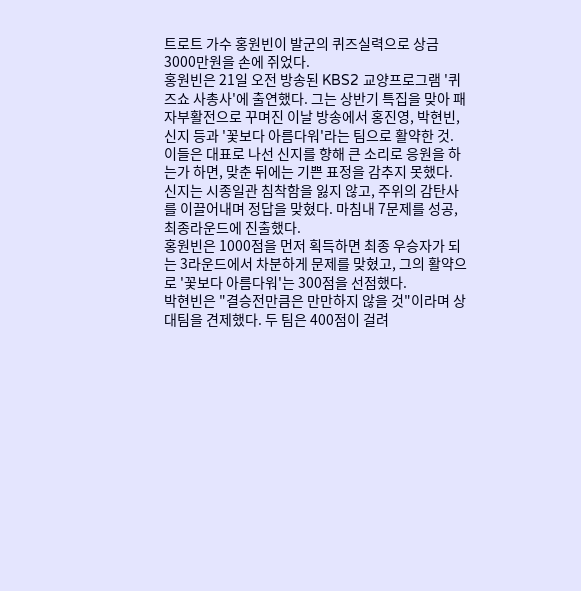트로트 가수 홍원빈이 발군의 퀴즈실력으로 상금 3000만원을 손에 쥐었다.
홍원빈은 21일 오전 방송된 KBS2 교양프로그램 '퀴즈쇼 사총사'에 출연했다. 그는 상반기 특집을 맞아 패자부활전으로 꾸며진 이날 방송에서 홍진영, 박현빈, 신지 등과 '꽃보다 아름다워'라는 팀으로 활약한 것.
이들은 대표로 나선 신지를 향해 큰 소리로 응원을 하는가 하면, 맞춘 뒤에는 기쁜 표정을 감추지 못했다. 신지는 시종일관 침착함을 잃지 않고, 주위의 감탄사를 이끌어내며 정답을 맞혔다. 마침내 7문제를 성공, 최종라운드에 진출했다.
홍원빈은 1000점을 먼저 획득하면 최종 우승자가 되는 3라운드에서 차분하게 문제를 맞혔고, 그의 활약으로 '꽃보다 아름다워'는 300점을 선점했다.
박현빈은 "결승전만큼은 만만하지 않을 것"이라며 상대팀을 견제했다. 두 팀은 400점이 걸려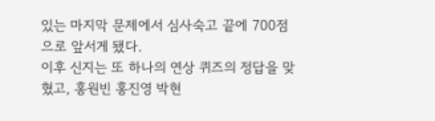있는 마지막 문제에서 심사숙고 끝에 700점으로 앞서게 됐다.
이후 신지는 또 하나의 연상 퀴즈의 정답을 맞혔고, 홍원빈 홍진영 박현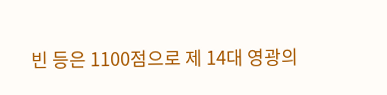빈 등은 1100점으로 제 14대 영광의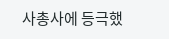사총사에 등극했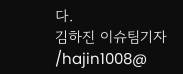다.
김하진 이슈팀기자 /hajin1008@